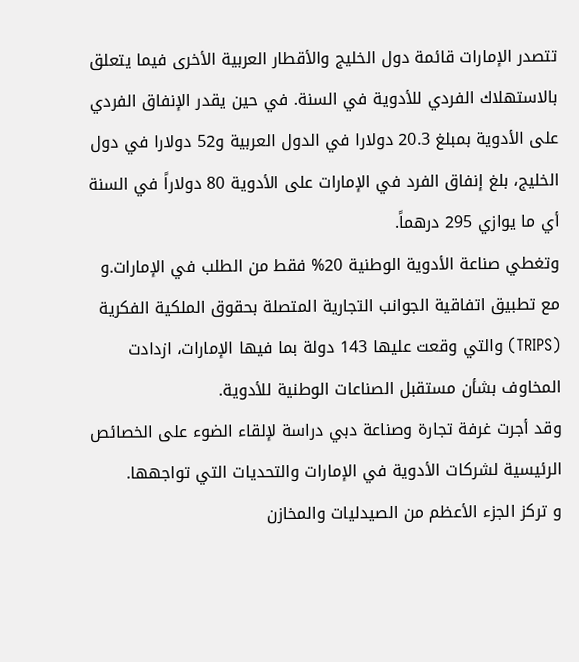تتصدر الإمارات قائمة دول الخليج والأقطار العربية الأخرى فيما يتعلق بالاستهلاك الفردي للأدوية في السنة. في حين يقدر الإنفاق الفردي على الأدوية بمبلغ 20.3 دولارا في الدول العربية و52 دولارا في دول الخليج، بلغ إنفاق الفرد في الإمارات على الأدوية 80 دولاراً في السنة أي ما يوازي 295 درهماً.
وتغطي صناعة الأدوية الوطنية 20% فقط من الطلب في الإمارات.و مع تطبيق اتفاقية الجوانب التجارية المتصلة بحقوق الملكية الفكرية (TRIPS) والتي وقعت عليها 143 دولة بما فيها الإمارات، ازدادت المخاوف بشأن مستقبل الصناعات الوطنية للأدوية.
وقد أجرت غرفة تجارة وصناعة دبي دراسة لإلقاء الضوء على الخصائص الرئيسية لشركات الأدوية في الإمارات والتحديات التي تواجهها.
و تركز الجزء الأعظم من الصيدليات والمخازن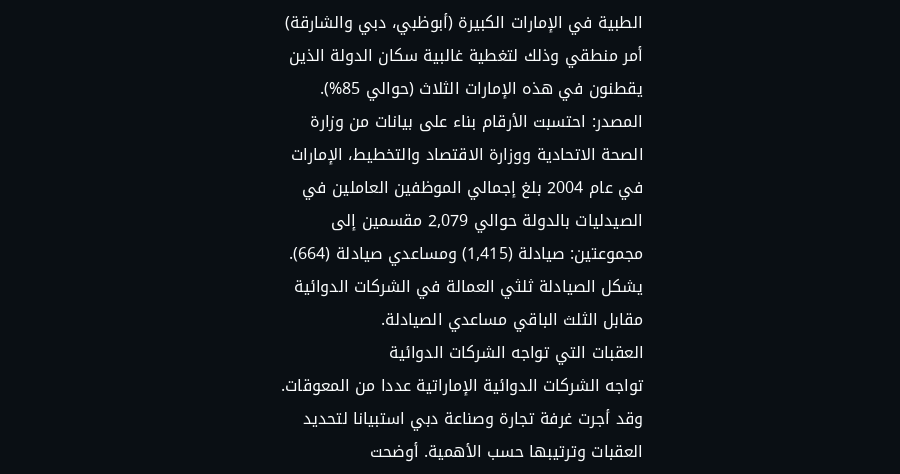الطبية في الإمارات الكبيرة (أبوظبي، دبي والشارقة) أمر منطقي وذلك لتغطية غالبية سكان الدولة الذين يقطنون في هذه الإمارات الثلاث (حوالي 85%).
المصدر: احتسبت الأرقام بناء على بيانات من وزارة الصحة الاتحادية ووزارة الاقتصاد والتخطيط، الإمارات في عام 2004 بلغ إجمالي الموظفين العاملين في الصيدليات بالدولة حوالي 2,079 مقسمين إلى مجموعتين: صيادلة (1,415) ومساعدي صيادلة (664). يشكل الصيادلة ثلثي العمالة في الشركات الدوائية مقابل الثلث الباقي مساعدي الصيادلة.
العقبات التي تواجه الشركات الدوائية
تواجه الشركات الدوائية الإماراتية عددا من المعوقات. وقد أجرت غرفة تجارة وصناعة دبي استبيانا لتحديد العقبات وترتيبها حسب الأهمية. أوضحت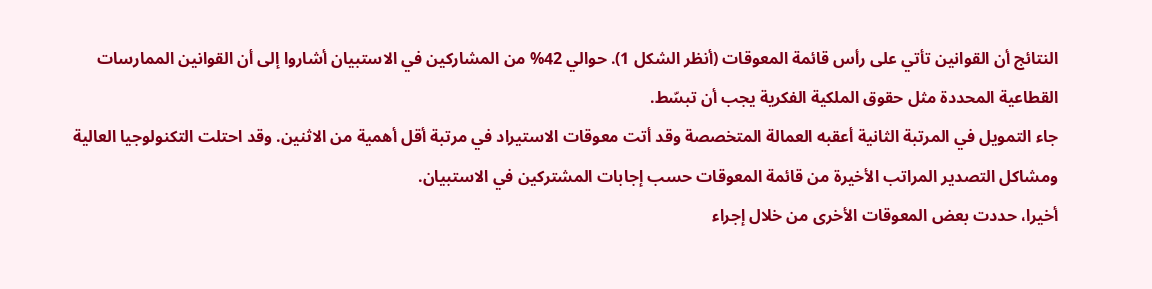النتائج أن القوانين تأتي على رأس قائمة المعوقات (أنظر الشكل 1). حوالي 42% من المشاركين في الاستبيان أشاروا إلى أن القوانين الممارسات القطاعية المحددة مثل حقوق الملكية الفكرية يجب أن تبسّط.
جاء التمويل في المرتبة الثانية أعقبه العمالة المتخصصة وقد أتت معوقات الاستيراد في مرتبة أقل أهمية من الاثنين. وقد احتلت التكنولوجيا العالية ومشاكل التصدير المراتب الأخيرة من قائمة المعوقات حسب إجابات المشتركين في الاستبيان.
أخيرا، حددت بعض المعوقات الأخرى من خلال إجراء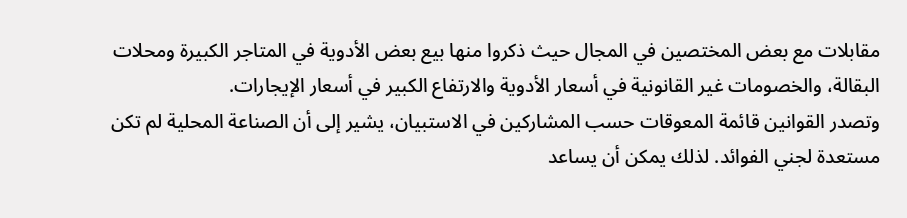مقابلات مع بعض المختصين في المجال حيث ذكروا منها بيع بعض الأدوية في المتاجر الكبيرة ومحلات البقالة، والخصومات غير القانونية في أسعار الأدوية والارتفاع الكبير في أسعار الإيجارات.
وتصدر القوانين قائمة المعوقات حسب المشاركين في الاستبيان، يشير إلى أن الصناعة المحلية لم تكن مستعدة لجني الفوائد. لذلك يمكن أن يساعد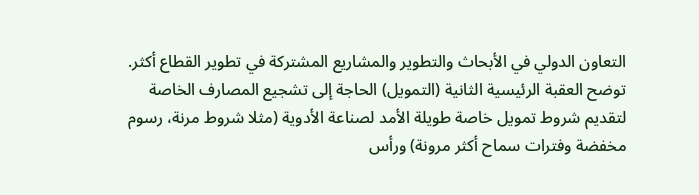التعاون الدولي في الأبحاث والتطوير والمشاريع المشتركة في تطوير القطاع أكثر.
توضح العقبة الرئيسية الثانية (التمويل) الحاجة إلى تشجيع المصارف الخاصة لتقديم شروط تمويل خاصة طويلة الأمد لصناعة الأدوية (مثلا شروط مرنة، رسوم مخفضة وفترات سماح أكثر مرونة) ورأس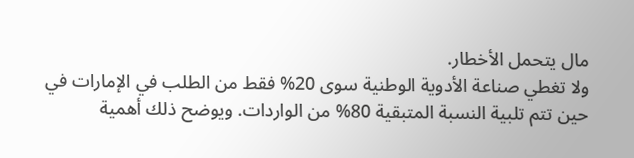مال يتحمل الأخطار.
ولا تغطي صناعة الأدوية الوطنية سوى 20% فقط من الطلب في الإمارات في حين تتم تلبية النسبة المتبقية 80% من الواردات. ويوضح ذلك أهمية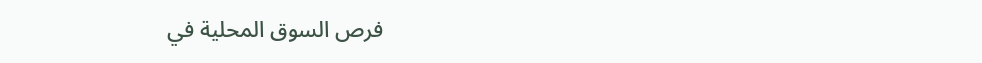فرص السوق المحلية في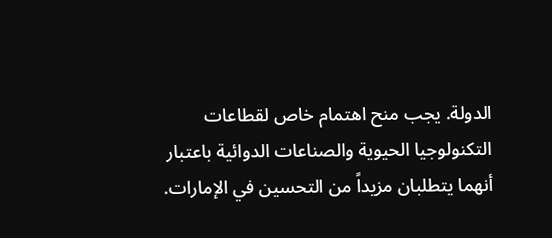الدولة. يجب منح اهتمام خاص لقطاعات التكنولوجيا الحيوية والصناعات الدوائية باعتبار أنهما يتطلبان مزيداً من التحسين في الإمارات.